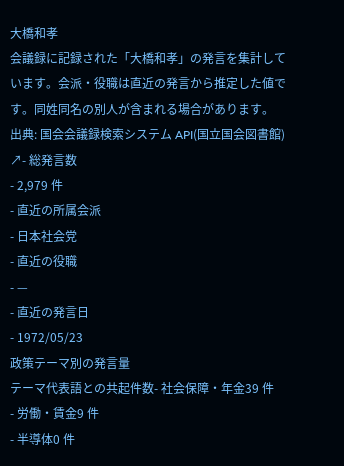大橋和孝
会議録に記録された「大橋和孝」の発言を集計しています。会派・役職は直近の発言から推定した値です。同姓同名の別人が含まれる場合があります。
出典: 国会会議録検索システム API(国立国会図書館) ↗- 総発言数
- 2,979 件
- 直近の所属会派
- 日本社会党
- 直近の役職
- —
- 直近の発言日
- 1972/05/23
政策テーマ別の発言量
テーマ代表語との共起件数- 社会保障・年金39 件
- 労働・賃金9 件
- 半導体0 件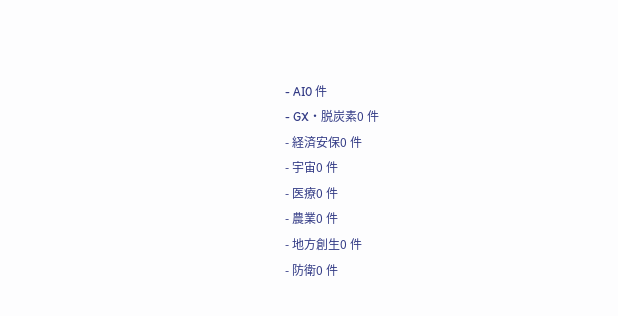- AI0 件
- GX・脱炭素0 件
- 経済安保0 件
- 宇宙0 件
- 医療0 件
- 農業0 件
- 地方創生0 件
- 防衛0 件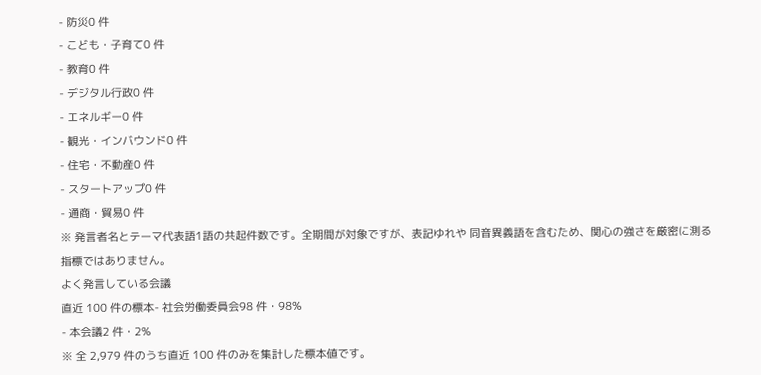- 防災0 件
- こども・子育て0 件
- 教育0 件
- デジタル行政0 件
- エネルギー0 件
- 観光・インバウンド0 件
- 住宅・不動産0 件
- スタートアップ0 件
- 通商・貿易0 件
※ 発言者名とテーマ代表語1語の共起件数です。全期間が対象ですが、表記ゆれや 同音異義語を含むため、関心の強さを厳密に測る指標ではありません。
よく発言している会議
直近 100 件の標本- 社会労働委員会98 件・98%
- 本会議2 件・2%
※ 全 2,979 件のうち直近 100 件のみを集計した標本値です。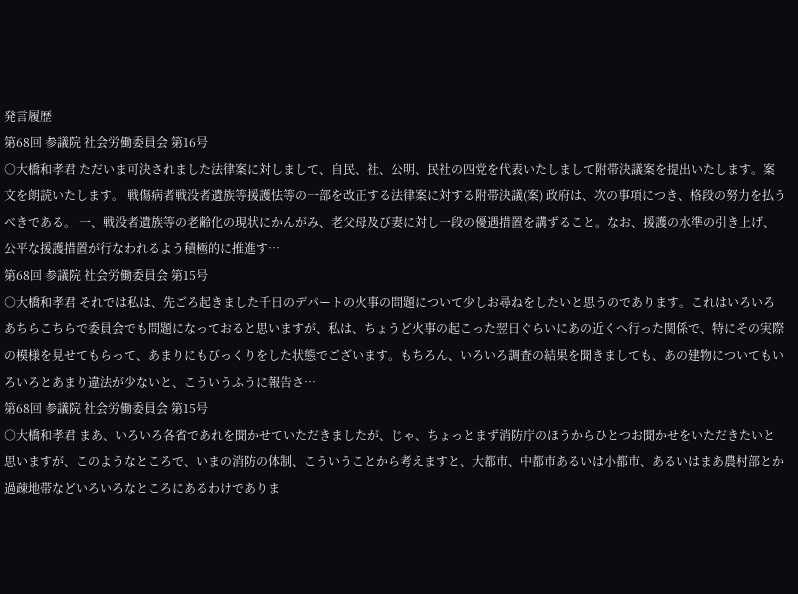発言履歴
第68回 参議院 社会労働委員会 第16号
○大橋和孝君 ただいま可決されました法律案に対しまして、自民、社、公明、民社の四党を代表いたしまして附帯決議案を提出いたします。案文を朗読いたします。 戦傷病者戦没者遺族等援護怯等の一部を改正する法律案に対する附帯決議(案) 政府は、次の事項につき、格段の努力を払うべきである。 一、戦没者遺族等の老齢化の現状にかんがみ、老父母及び妻に対し一段の優遇措置を講ずること。なお、援護の水準の引き上げ、公平な援護措置が行なわれるよう積極的に推進す…
第68回 参議院 社会労働委員会 第15号
○大橋和孝君 それでは私は、先ごろ起きました千日のデパートの火事の問題について少しお尋ねをしたいと思うのであります。これはいろいろあちらこちらで委員会でも問題になっておると思いますが、私は、ちょうど火事の起こった翌日ぐらいにあの近くへ行った関係で、特にその実際の模様を見せてもらって、あまりにもびっくりをした状態でございます。もちろん、いろいろ調査の結果を聞きましても、あの建物についてもいろいろとあまり違法が少ないと、こういうふうに報告さ…
第68回 参議院 社会労働委員会 第15号
○大橋和孝君 まあ、いろいろ各省であれを聞かせていただきましたが、じゃ、ちょっとまず消防庁のほうからひとつお聞かせをいただきたいと思いますが、このようなところで、いまの消防の体制、こういうことから考えますと、大都市、中都市あるいは小都市、あるいはまあ農村部とか過疎地帯などいろいろなところにあるわけでありま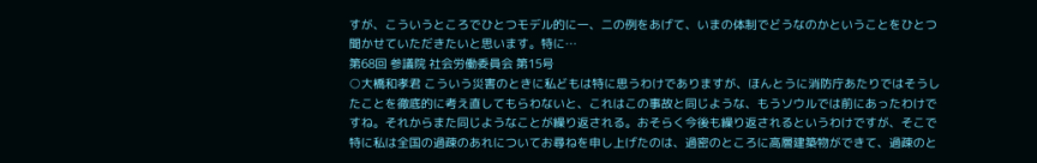すが、こういうところでひとつモデル的に一、二の例をあげて、いまの体制でどうなのかということをひとつ聞かせていただきたいと思います。特に…
第68回 参議院 社会労働委員会 第15号
○大橋和孝君 こういう災害のときに私どもは特に思うわけでありますが、ほんとうに消防庁あたりではそうしたことを徹底的に考え直してもらわないと、これはこの事故と同じような、もうソウルでは前にあったわけですね。それからまた同じようなことが繰り返される。おそらく今後も繰り返されるというわけですが、そこで特に私は全国の過疎のあれについてお尋ねを申し上げたのは、過密のところに高層建築物ができて、過疎のと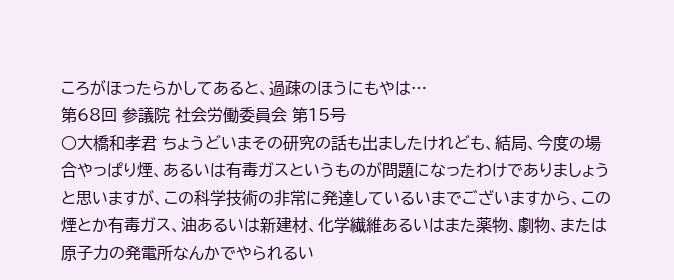ころがほったらかしてあると、過疎のほうにもやは…
第68回 参議院 社会労働委員会 第15号
○大橋和孝君 ちょうどいまその研究の話も出ましたけれども、結局、今度の場合やっぱり煙、あるいは有毒ガスというものが問題になったわけでありましょうと思いますが、この科学技術の非常に発達しているいまでございますから、この煙とか有毒ガス、油あるいは新建材、化学繊維あるいはまた薬物、劇物、または原子力の発電所なんかでやられるい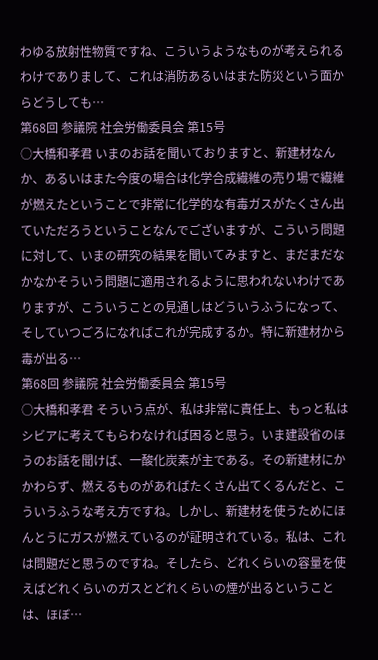わゆる放射性物質ですね、こういうようなものが考えられるわけでありまして、これは消防あるいはまた防災という面からどうしても…
第68回 参議院 社会労働委員会 第15号
○大橋和孝君 いまのお話を聞いておりますと、新建材なんか、あるいはまた今度の場合は化学合成繊維の売り場で繊維が燃えたということで非常に化学的な有毒ガスがたくさん出ていただろうということなんでございますが、こういう問題に対して、いまの研究の結果を聞いてみますと、まだまだなかなかそういう問題に適用されるように思われないわけでありますが、こういうことの見通しはどういうふうになって、そしていつごろになればこれが完成するか。特に新建材から毒が出る…
第68回 参議院 社会労働委員会 第15号
○大橋和孝君 そういう点が、私は非常に責任上、もっと私はシビアに考えてもらわなければ困ると思う。いま建設省のほうのお話を聞けば、一酸化炭素が主である。その新建材にかかわらず、燃えるものがあればたくさん出てくるんだと、こういうふうな考え方ですね。しかし、新建材を使うためにほんとうにガスが燃えているのが証明されている。私は、これは問題だと思うのですね。そしたら、どれくらいの容量を使えばどれくらいのガスとどれくらいの煙が出るということは、ほぼ…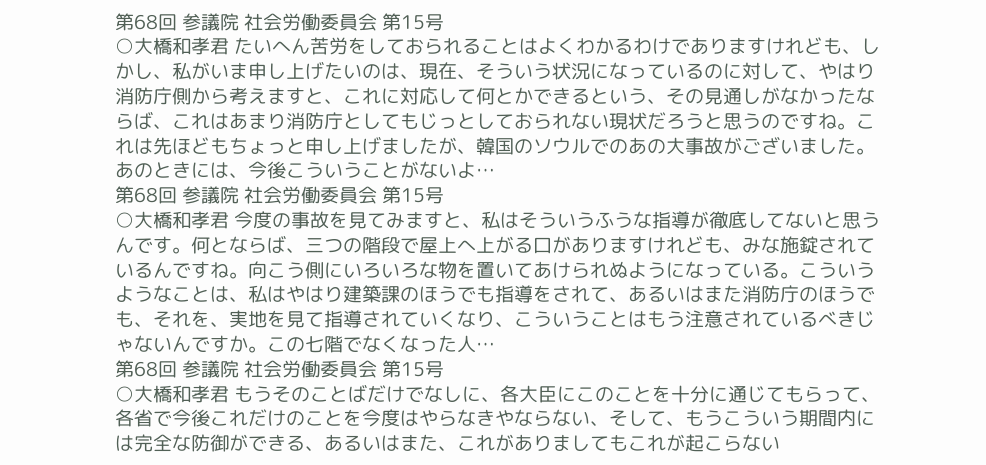第68回 参議院 社会労働委員会 第15号
○大橋和孝君 たいへん苦労をしておられることはよくわかるわけでありますけれども、しかし、私がいま申し上げたいのは、現在、そういう状況になっているのに対して、やはり消防庁側から考えますと、これに対応して何とかできるという、その見通しがなかったならば、これはあまり消防庁としてもじっとしておられない現状だろうと思うのですね。これは先ほどもちょっと申し上げましたが、韓国のソウルでのあの大事故がございました。あのときには、今後こういうことがないよ…
第68回 参議院 社会労働委員会 第15号
○大橋和孝君 今度の事故を見てみますと、私はそういうふうな指導が徹底してないと思うんです。何とならば、三つの階段で屋上へ上がる口がありますけれども、みな施錠されているんですね。向こう側にいろいろな物を置いてあけられぬようになっている。こういうようなことは、私はやはり建築課のほうでも指導をされて、あるいはまた消防庁のほうでも、それを、実地を見て指導されていくなり、こういうことはもう注意されているべきじゃないんですか。この七階でなくなった人…
第68回 参議院 社会労働委員会 第15号
○大橋和孝君 もうそのことばだけでなしに、各大臣にこのことを十分に通じてもらって、各省で今後これだけのことを今度はやらなきやならない、そして、もうこういう期間内には完全な防御ができる、あるいはまた、これがありましてもこれが起こらない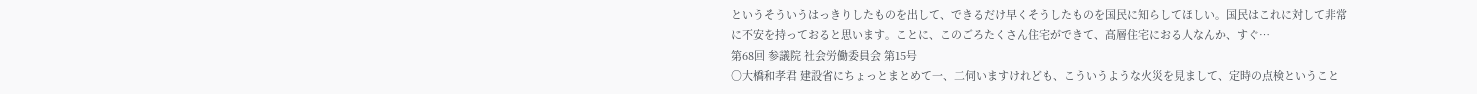というそういうはっきりしたものを出して、できるだけ早くそうしたものを国民に知らしてほしい。国民はこれに対して非常に不安を持っておると思います。ことに、このごろたくさん住宅ができて、高層住宅におる人なんか、すぐ…
第68回 参議院 社会労働委員会 第15号
○大橋和孝君 建設省にちょっとまとめて一、二伺いますけれども、こういうような火災を見まして、定時の点検ということ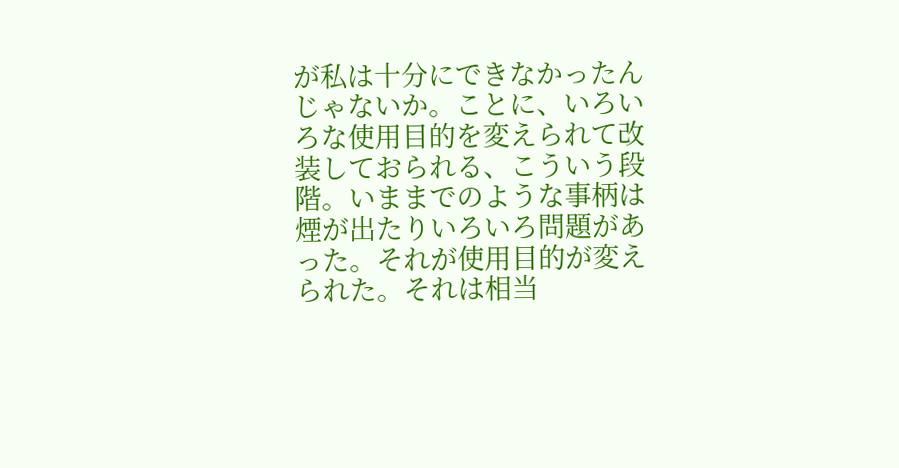が私は十分にできなかったんじゃないか。ことに、いろいろな使用目的を変えられて改装しておられる、こういう段階。いままでのような事柄は煙が出たりいろいろ問題があった。それが使用目的が変えられた。それは相当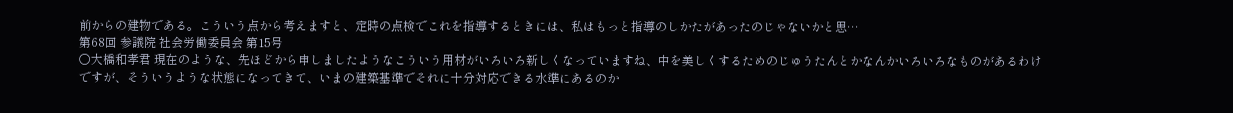前からの建物である。こういう点から考えますと、定時の点検でこれを指導するときには、私はもっと指導のしかたがあったのじゃないかと思…
第68回 参議院 社会労働委員会 第15号
○大橋和孝君 現在のような、先ほどから申しましたようなこういう用材がいろいろ新しくなっていますね、中を美しくするためのじゅうたんとかなんかいろいろなものがあるわけですが、そういうような状態になってきて、いまの建築基準でそれに十分対応できる水準にあるのか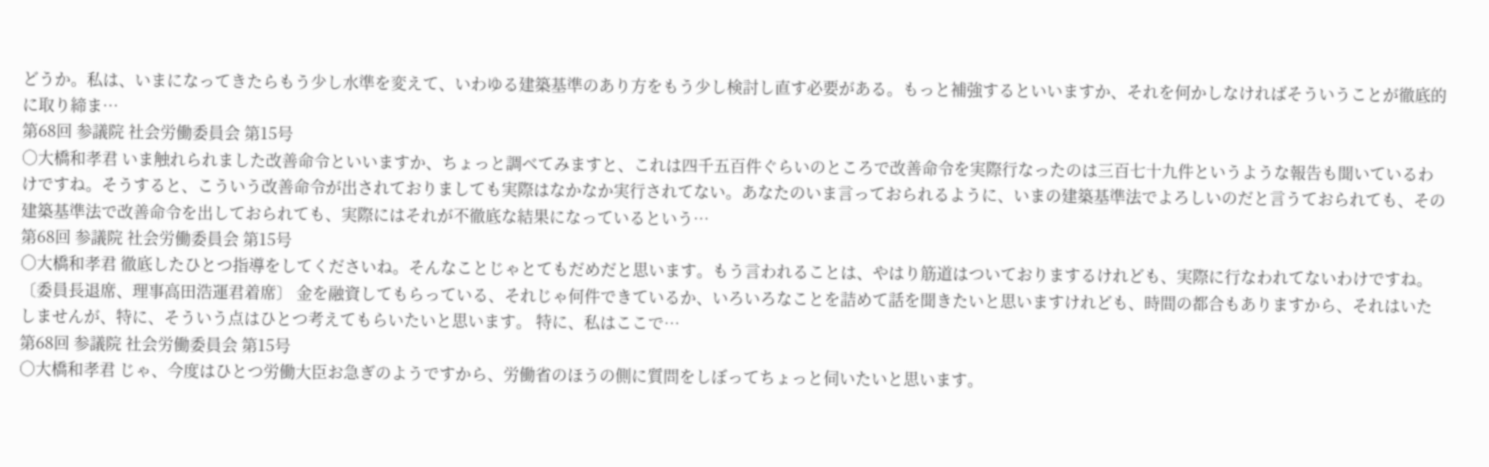どうか。私は、いまになってきたらもう少し水準を変えて、いわゆる建築基準のあり方をもう少し検討し直す必要がある。もっと補強するといいますか、それを何かしなければそういうことが徹底的に取り締ま…
第68回 参議院 社会労働委員会 第15号
○大橋和孝君 いま触れられました改善命令といいますか、ちょっと調べてみますと、これは四千五百件ぐらいのところで改善命令を実際行なったのは三百七十九件というような報告も聞いているわけですね。そうすると、こういう改善命令が出されておりましても実際はなかなか実行されてない。あなたのいま言っておられるように、いまの建築基準法でよろしいのだと言うておられても、その建築基準法で改善命令を出しておられても、実際にはそれが不徹底な結果になっているという…
第68回 参議院 社会労働委員会 第15号
○大橋和孝君 徹底したひとつ指導をしてくださいね。そんなことじゃとてもだめだと思います。もう言われることは、やはり筋道はついておりまするけれども、実際に行なわれてないわけですね。 〔委員長退席、理事高田浩運君着席〕 金を融資してもらっている、それじゃ何件できているか、いろいろなことを詰めて話を聞きたいと思いますけれども、時間の都合もありますから、それはいたしませんが、特に、そういう点はひとつ考えてもらいたいと思います。 特に、私はここで…
第68回 参議院 社会労働委員会 第15号
○大橋和孝君 じゃ、今度はひとつ労働大臣お急ぎのようですから、労働省のほうの側に質問をしぼってちょっと伺いたいと思います。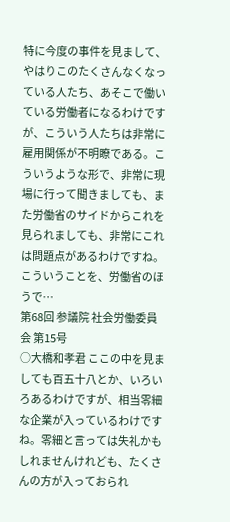特に今度の事件を見まして、やはりこのたくさんなくなっている人たち、あそこで働いている労働者になるわけですが、こういう人たちは非常に雇用関係が不明瞭である。こういうような形で、非常に現場に行って聞きましても、また労働省のサイドからこれを見られましても、非常にこれは問題点があるわけですね。こういうことを、労働省のほうで…
第68回 参議院 社会労働委員会 第15号
○大橋和孝君 ここの中を見ましても百五十八とか、いろいろあるわけですが、相当零細な企業が入っているわけですね。零細と言っては失礼かもしれませんけれども、たくさんの方が入っておられ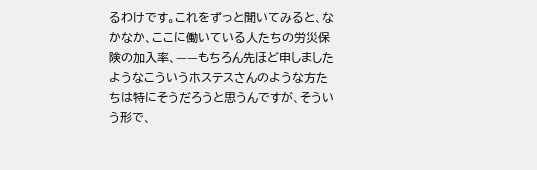るわけです。これをずっと聞いてみると、なかなか、ここに働いている人たちの労災保険の加入率、——もちろん先ほど申しましたようなこういうホステスさんのような方たちは特にそうだろうと思うんですが、そういう形で、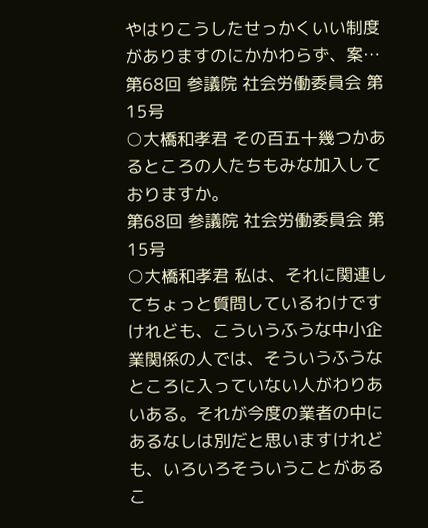やはりこうしたせっかくいい制度がありますのにかかわらず、案…
第68回 参議院 社会労働委員会 第15号
○大橋和孝君 その百五十幾つかあるところの人たちもみな加入しておりますか。
第68回 参議院 社会労働委員会 第15号
○大橋和孝君 私は、それに関連してちょっと質問しているわけですけれども、こういうふうな中小企業関係の人では、そういうふうなところに入っていない人がわりあいある。それが今度の業者の中にあるなしは別だと思いますけれども、いろいろそういうことがあるこ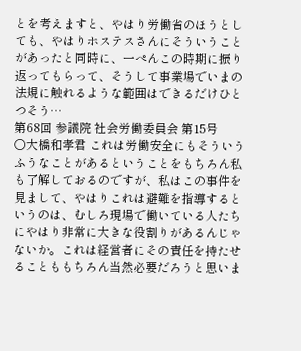とを考えますと、やはり労働省のほうとしても、やはりホステスさんにそういうことがあったと同時に、一ぺんこの時期に振り返ってもらって、そうして事業場でいまの法規に触れるような範囲はできるだけひとつそう…
第68回 参議院 社会労働委員会 第15号
○大橋和孝君 これは労働安全にもそういうふうなことがあるということをもちろん私も了解しておるのですが、私はこの事件を見まして、やはりこれは避難を指導するというのは、むしろ現場で働いている人たちにやはり非常に大きな役割りがあるんじゃないか。これは経営者にその責任を持たせることももちろん当然必要だろうと思いま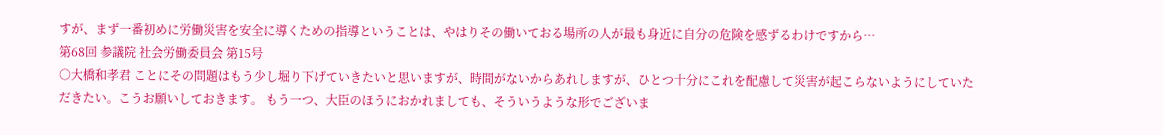すが、まず一番初めに労働災害を安全に導くための指導ということは、やはりその働いておる場所の人が最も身近に自分の危険を感ずるわけですから…
第68回 参議院 社会労働委員会 第15号
○大橋和孝君 ことにその問題はもう少し堀り下げていきたいと思いますが、時間がないからあれしますが、ひとつ十分にこれを配慮して災害が起こらないようにしていただきたい。こうお願いしておきます。 もう一つ、大臣のほうにおかれましても、そういうような形でございま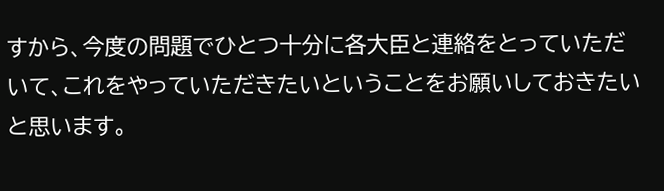すから、今度の問題でひとつ十分に各大臣と連絡をとっていただいて、これをやっていただきたいということをお願いしておきたいと思います。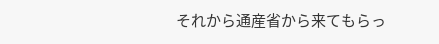それから通産省から来てもらっ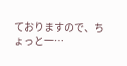ておりますので、ちょっと一…